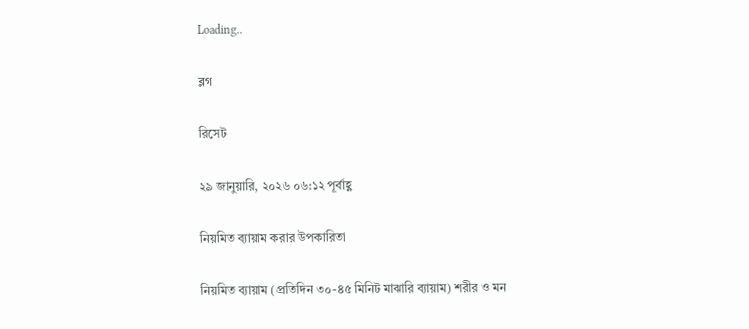Loading..

ব্লগ

রিসেট

২৯ জানুয়ারি, ২০২৬ ০৬:১২ পূর্বাহ্ণ

নিয়মিত ব্যায়াম করার উপকারিতা

নিয়মিত ব্যায়াম (প্রতিদিন ৩০-৪৫ মিনিট মাঝারি ব্যায়াম) শরীর ও মন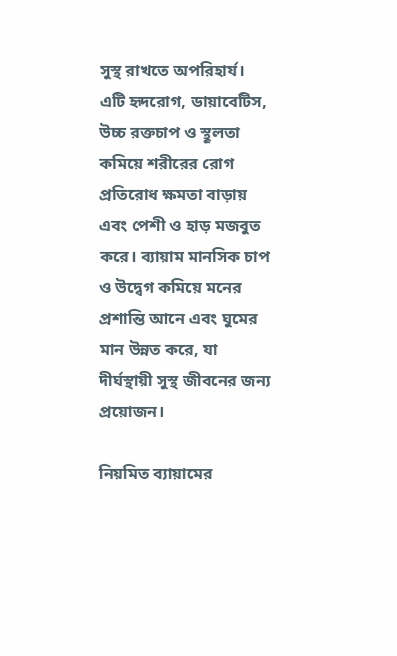সুস্থ রাখতে অপরিহার্য। এটি হৃদরোগ, ডায়াবেটিস, উচ্চ রক্তচাপ ও স্থূলতা কমিয়ে শরীরের রোগ প্রতিরোধ ক্ষমতা বাড়ায় এবং পেশী ও হাড় মজবুত করে। ব্যায়াম মানসিক চাপ ও উদ্বেগ কমিয়ে মনের প্রশান্তি আনে এবং ঘুমের মান উন্নত করে, যা দীর্ঘস্থায়ী সুস্থ জীবনের জন্য প্রয়োজন।

নিয়মিত ব্যায়ামের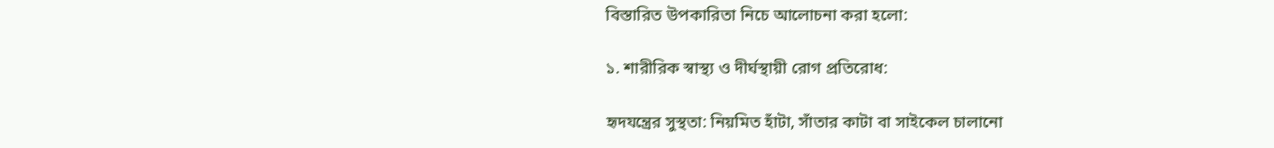বিস্তারিত উপকারিতা নিচে আলোচনা করা হলো:

১. শারীরিক স্বাস্থ্য ও দীর্ঘস্থায়ী রোগ প্রতিরোধ:

হৃদযন্ত্রের সুস্থতা: নিয়মিত হাঁটা, সাঁতার কাটা বা সাইকেল চালানো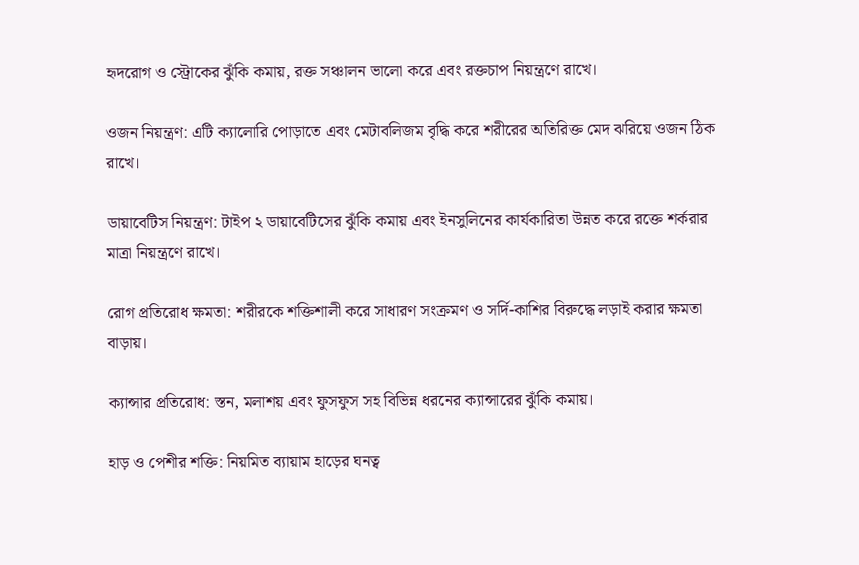হৃদরোগ ও স্ট্রোকের ঝুঁকি কমায়, রক্ত সঞ্চালন ভালো করে এবং রক্তচাপ নিয়ন্ত্রণে রাখে।

ওজন নিয়ন্ত্রণ: এটি ক্যালোরি পোড়াতে এবং মেটাবলিজম বৃদ্ধি করে শরীরের অতিরিক্ত মেদ ঝরিয়ে ওজন ঠিক রাখে।

ডায়াবেটিস নিয়ন্ত্রণ: টাইপ ২ ডায়াবেটিসের ঝুঁকি কমায় এবং ইনসুলিনের কার্যকারিতা উন্নত করে রক্তে শর্করার মাত্রা নিয়ন্ত্রণে রাখে।

রোগ প্রতিরোধ ক্ষমতা: শরীরকে শক্তিশালী করে সাধারণ সংক্রমণ ও সর্দি-কাশির বিরুদ্ধে লড়াই করার ক্ষমতা বাড়ায়।

ক্যান্সার প্রতিরোধ: স্তন, মলাশয় এবং ফুসফুস সহ বিভিন্ন ধরনের ক্যান্সারের ঝুঁকি কমায়।

হাড় ও পেশীর শক্তি: নিয়মিত ব্যায়াম হাড়ের ঘনত্ব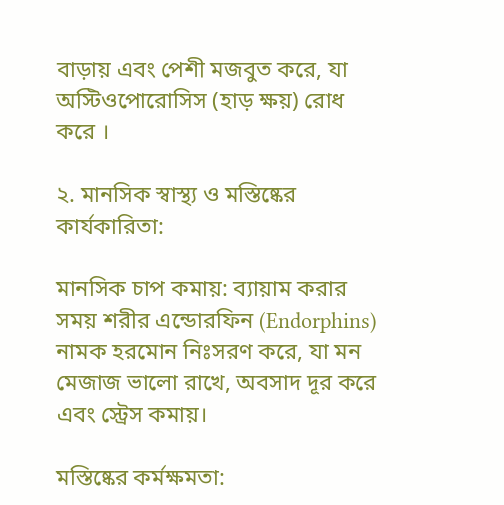বাড়ায় এবং পেশী মজবুত করে, যা অস্টিওপোরোসিস (হাড় ক্ষয়) রোধ করে ।

২. মানসিক স্বাস্থ্য ও মস্তিষ্কের কার্যকারিতা:

মানসিক চাপ কমায়: ব্যায়াম করার সময় শরীর এন্ডোরফিন (Endorphins) নামক হরমোন নিঃসরণ করে, যা মন মেজাজ ভালো রাখে, অবসাদ দূর করে এবং স্ট্রেস কমায়।

মস্তিষ্কের কর্মক্ষমতা: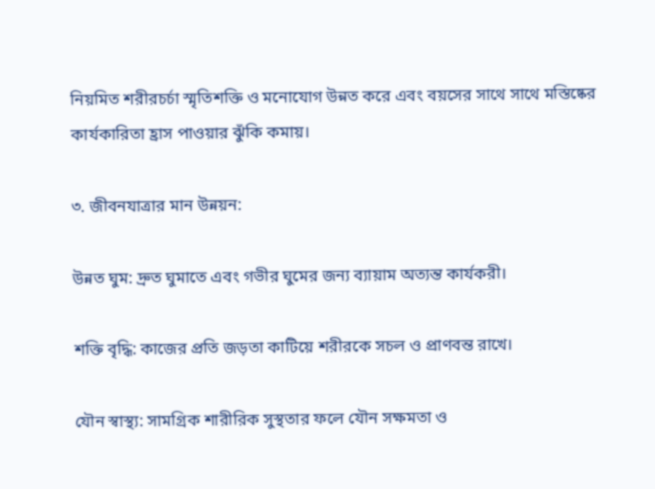নিয়মিত শরীরচর্চা স্মৃতিশক্তি ও মনোযোগ উন্নত করে এবং বয়সের সাথে সাথে মস্তিষ্কের কার্যকারিতা হ্রাস পাওয়ার ঝুঁকি কমায়।

৩. জীবনযাত্রার মান উন্নয়ন:

উন্নত ঘুম: দ্রুত ঘুমাতে এবং গভীর ঘুমের জন্য ব্যায়াম অত্যন্ত কার্যকরী।

শক্তি বৃদ্ধি: কাজের প্রতি জড়তা কাটিয়ে শরীরকে সচল ও প্রাণবন্ত রাখে।

যৌন স্বাস্থ্য: সামগ্রিক শারীরিক সুস্থতার ফলে যৌন সক্ষমতা ও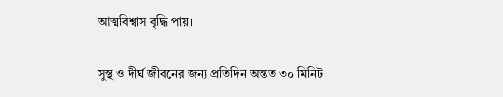আত্মবিশ্বাস বৃদ্ধি পায়।

সুস্থ ও দীর্ঘ জীবনের জন্য প্রতিদিন অন্তত ৩০ মিনিট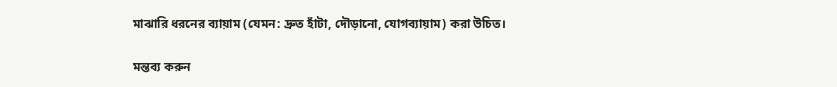মাঝারি ধরনের ব্যায়াম (যেমন: দ্রুত হাঁটা, দৌড়ানো, যোগব্যায়াম) করা উচিত।

মন্তব্য করুন